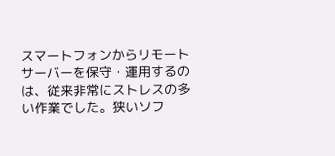スマートフォンからリモートサーバーを保守・運用するのは、従来非常にストレスの多い作業でした。狭いソフ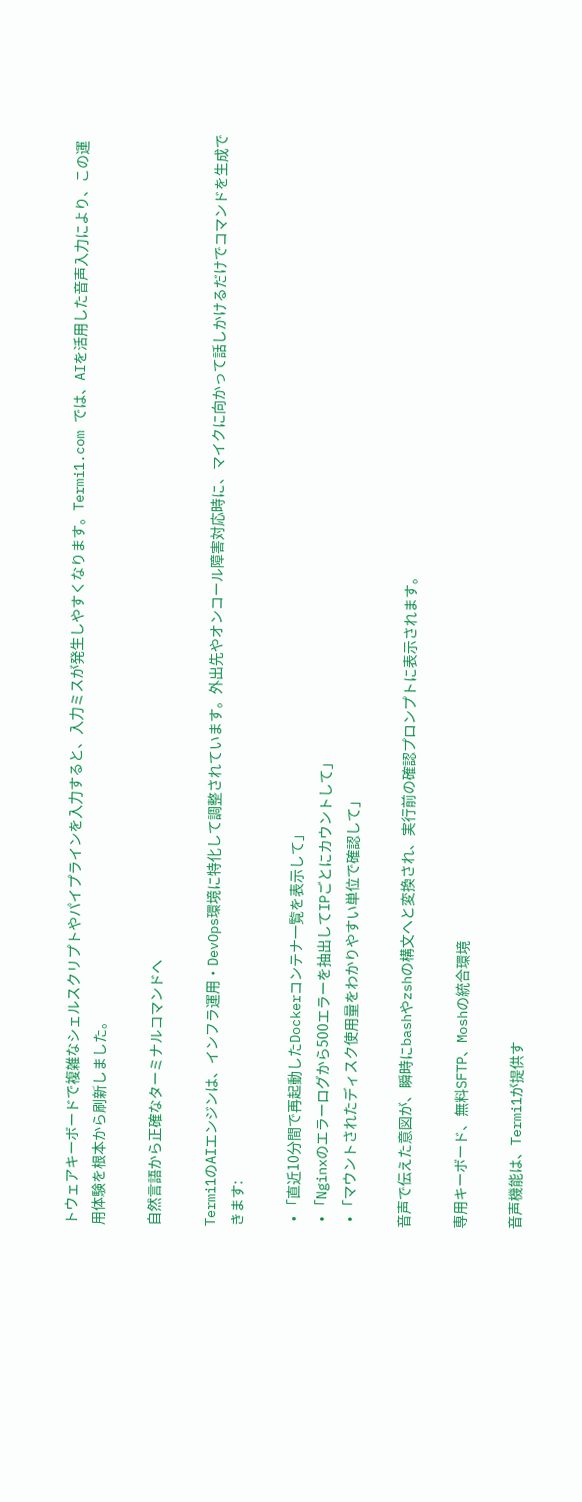トウェアキーボードで複雑なシェルスクリプトやパイプラインを入力すると、入力ミスが発生しやすくなります。Termi1.com では、AIを活用した音声入力により、この運用体験を根本から刷新しました。

自然言語から正確なターミナルコマンドへ

Termi1のAIエンジンは、インフラ運用・DevOps環境に特化して調整されています。外出先やオンコール障害対応時に、マイクに向かって話しかけるだけでコマンドを生成できます:

  • 「直近10分間で再起動したDockerコンテナ一覧を表示して」
  • 「Nginxのエラーログから500エラーを抽出してIPごとにカウントして」
  • 「マウントされたディスク使用量をわかりやすい単位で確認して」

音声で伝えた意図が、瞬時にbashやzshの構文へと変換され、実行前の確認プロンプトに表示されます。

専用キーボード、無料SFTP、Moshの統合環境

音声機能は、Termi1が提供す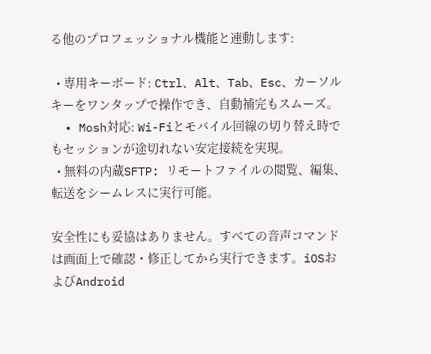る他のプロフェッショナル機能と連動します:

  • 専用キーボード: Ctrl、Alt、Tab、Esc、カーソルキーをワンタップで操作でき、自動補完もスムーズ。
  • Mosh対応: Wi-Fiとモバイル回線の切り替え時でもセッションが途切れない安定接続を実現。
  • 無料の内蔵SFTP: リモートファイルの閲覧、編集、転送をシームレスに実行可能。

安全性にも妥協はありません。すべての音声コマンドは画面上で確認・修正してから実行できます。iOSおよびAndroid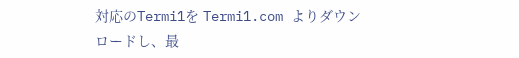対応のTermi1を Termi1.com よりダウンロードし、最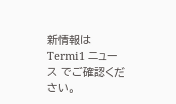新情報は Termi1 ニュース でご確認ください。